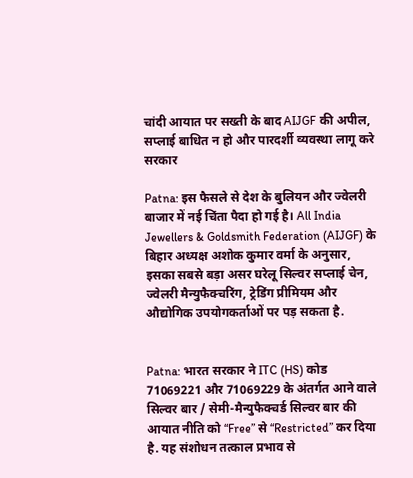चांदी आयात पर सख्ती के बाद AIJGF की अपील, सप्लाई बाधित न हो और पारदर्शी व्यवस्था लागू करे सरकार

Patna: इस फैसले से देश के बुलियन और ज्वेलरी बाजार में नई चिंता पैदा हो गई है। All India Jewellers & Goldsmith Federation (AIJGF) के बिहार अध्यक्ष अशोक कुमार वर्मा के अनुसार, इसका सबसे बड़ा असर घरेलू सिल्वर सप्लाई चेन, ज्वेलरी मैन्युफैक्चरिंग, ट्रेडिंग प्रीमियम और औद्योगिक उपयोगकर्ताओं पर पड़ सकता है.


Patna: भारत सरकार ने ITC (HS) कोड 71069221 और 71069229 के अंतर्गत आने वाले सिल्वर बार / सेमी-मैन्युफैक्चर्ड सिल्वर बार की आयात नीति को “Free” से “Restricted” कर दिया है. यह संशोधन तत्काल प्रभाव से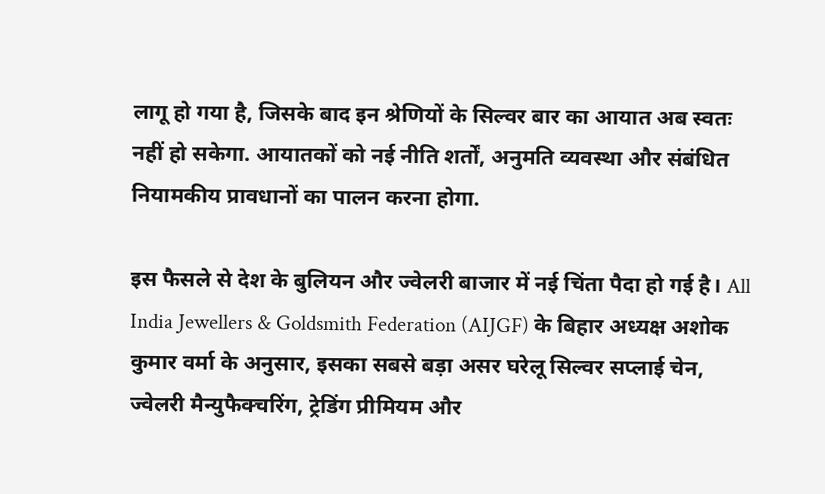लागू हो गया है, जिसके बाद इन श्रेणियों के सिल्वर बार का आयात अब स्वतः नहीं हो सकेगा. आयातकों को नई नीति शर्तों, अनुमति व्यवस्था और संबंधित नियामकीय प्रावधानों का पालन करना होगा.

इस फैसले से देश के बुलियन और ज्वेलरी बाजार में नई चिंता पैदा हो गई है। All India Jewellers & Goldsmith Federation (AIJGF) के बिहार अध्यक्ष अशोक कुमार वर्मा के अनुसार, इसका सबसे बड़ा असर घरेलू सिल्वर सप्लाई चेन, ज्वेलरी मैन्युफैक्चरिंग, ट्रेडिंग प्रीमियम और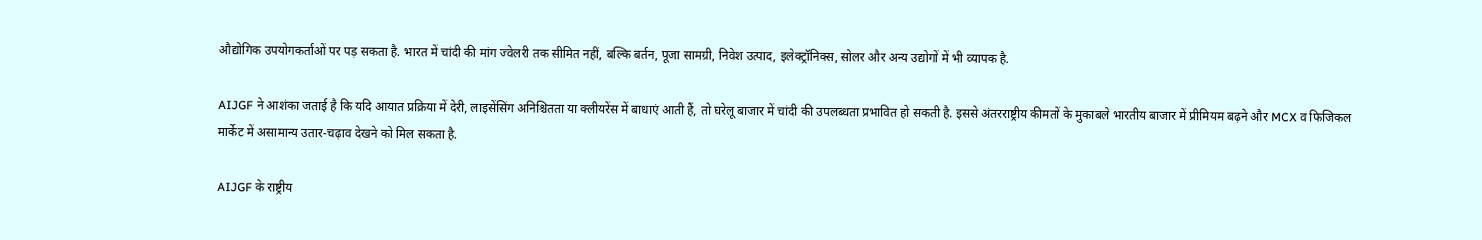औद्योगिक उपयोगकर्ताओं पर पड़ सकता है. भारत में चांदी की मांग ज्वेलरी तक सीमित नहीं, बल्कि बर्तन, पूजा सामग्री, निवेश उत्पाद, इलेक्ट्रॉनिक्स, सोलर और अन्य उद्योगों में भी व्यापक है.

AIJGF ने आशंका जताई है कि यदि आयात प्रक्रिया में देरी, लाइसेंसिंग अनिश्चितता या क्लीयरेंस में बाधाएं आती हैं, तो घरेलू बाजार में चांदी की उपलब्धता प्रभावित हो सकती है. इससे अंतरराष्ट्रीय कीमतों के मुकाबले भारतीय बाजार में प्रीमियम बढ़ने और MCX व फिजिकल मार्केट में असामान्य उतार-चढ़ाव देखने को मिल सकता है.

AIJGF के राष्ट्रीय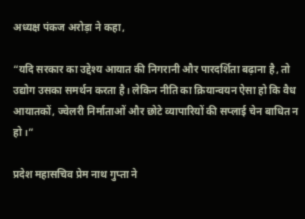अध्यक्ष पंकज अरोड़ा ने कहा,

“यदि सरकार का उद्देश्य आयात की निगरानी और पारदर्शिता बढ़ाना है, तो उद्योग उसका समर्थन करता है। लेकिन नीति का क्रियान्वयन ऐसा हो कि वैध आयातकों, ज्वेलरी निर्माताओं और छोटे व्यापारियों की सप्लाई चेन बाधित न हो।”

प्रदेश महासचिव प्रेम नाथ गुप्ता ने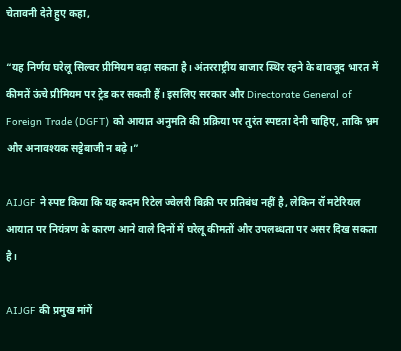चेतावनी देते हुए कहा,

“यह निर्णय घरेलू सिल्वर प्रीमियम बढ़ा सकता है। अंतरराष्ट्रीय बाजार स्थिर रहने के बावजूद भारत में कीमतें ऊंचे प्रीमियम पर ट्रेड कर सकती हैं। इसलिए सरकार और Directorate General of Foreign Trade (DGFT) को आयात अनुमति की प्रक्रिया पर तुरंत स्पष्टता देनी चाहिए, ताकि भ्रम और अनावश्यक सट्टेबाजी न बढ़े।”

AIJGF ने स्पष्ट किया कि यह कदम रिटेल ज्वेलरी बिक्री पर प्रतिबंध नहीं है, लेकिन रॉ मटेरियल आयात पर नियंत्रण के कारण आने वाले दिनों में घरेलू कीमतों और उपलब्धता पर असर दिख सकता है।

AIJGF की प्रमुख मांगें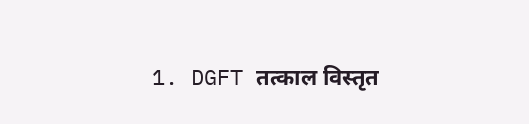1. DGFT तत्काल विस्तृत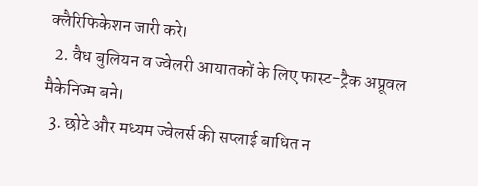क्लैरिफिकेशन जारी करे।
  2. वैध बुलियन व ज्वेलरी आयातकों के लिए फास्ट-ट्रैक अप्रूवल मैकेनिज्म बने।
  3. छोटे और मध्यम ज्वेलर्स की सप्लाई बाधित न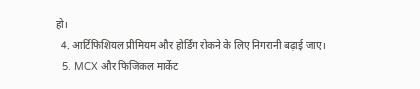हो।
  4. आर्टिफिशियल प्रीमियम और होर्डिंग रोकने के लिए निगरानी बढ़ाई जाए।
  5. MCX और फिजिकल मार्केट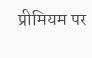प्रीमियम पर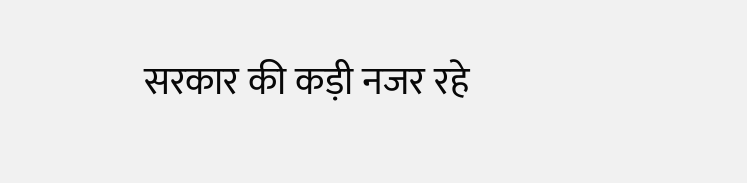सरकार की कड़ी नजर रहे